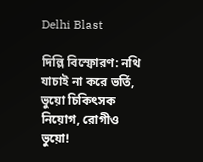Delhi Blast

দিল্লি বিস্ফোরণ: নথি যাচাই না করে ভর্তি, ভুয়ো চিকিৎসক নিয়োগ, রোগীও ভুয়ো!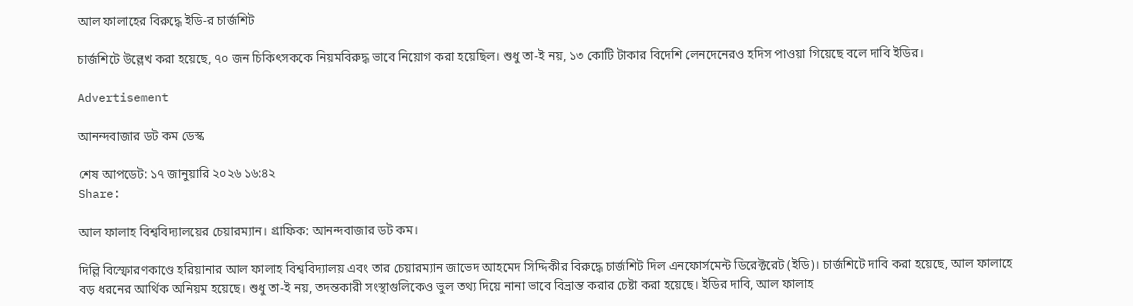আল ফালাহের বিরুদ্ধে ইডি-র চার্জশিট

চার্জশিটে উল্লেখ করা হয়েছে, ৭০ জন চিকিৎসককে নিয়মবিরুদ্ধ ভাবে নিয়োগ করা হয়েছিল। শুধু তা-ই নয়, ১৩ কোটি টাকার বিদেশি লেনদেনেরও হদিস পাওয়া গিয়েছে বলে দাবি ইডির।

Advertisement

আনন্দবাজার ডট কম ডেস্ক

শেষ আপডেট: ১৭ জানুয়ারি ২০২৬ ১৬:৪২
Share:

আল ফালাহ বিশ্ববিদ্যালয়ের চেয়ারম্যান। গ্রাফিক: আনন্দবাজার ডট কম।

দিল্লি বিস্ফোরণকাণ্ডে হরিয়ানার আল ফালাহ বিশ্ববিদ্যালয় এবং তার চেয়ারম্যান জাভেদ আহমেদ সিদ্দিকীর বিরুদ্ধে চার্জশিট দিল এনফোর্সমেন্ট ডিরেক্টরেট (ইডি)। চার্জশিটে দাবি করা হয়েছে, আল ফালাহে বড় ধরনের আর্থিক অনিয়ম হয়েছে। শুধু তা-ই নয়, তদন্তকারী সংস্থাগুলিকেও ভুল তথ্য দিয়ে নানা ভাবে বিভ্রান্ত করার চেষ্টা করা হয়েছে। ইডির দাবি, আল ফালাহ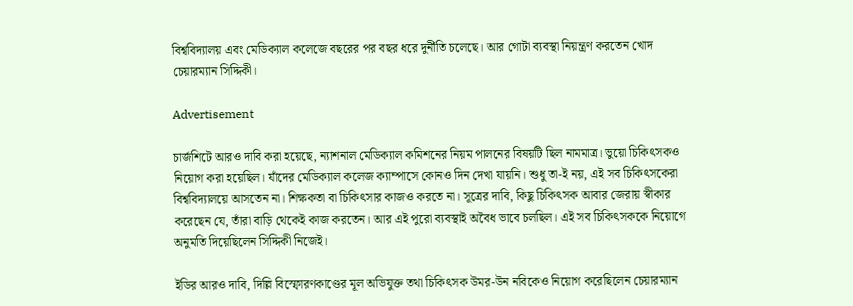বিশ্ববিদ্যালয় এবং মেডিক্যাল কলেজে বছরের পর বছর ধরে দুর্নীতি চলেছে। আর গোটা ব্যবস্থা নিয়ন্ত্রণ করতেন খোদ চেয়ারম্যান সিদ্দিকী।

Advertisement

চার্জশিটে আরও দাবি করা হয়েছে, ন্যাশনাল মেডিক্যাল কমিশনের নিয়ম পালনের বিষয়টি ছিল নামমাত্র। ভুয়ো চিকিৎসকও নিয়োগ করা হয়েছিল। যাঁদের মেডিক্যাল কলেজ ক্যাম্পাসে কোনও দিন দেখা যায়নি। শুধু তা-ই নয়, এই সব চিকিৎসকেরা বিশ্ববিদ্যালয়ে আসতেন না। শিক্ষকতা বা চিকিৎসার কাজও করতে না। সূত্রের দাবি, কিছু চিকিৎসক আবার জেরায় স্বীকার করেছেন যে, তাঁরা বাড়ি থেকেই কাজ করতেন। আর এই পুরো ব্যবস্থাই অবৈধ ভাবে চলছিল। এই সব চিকিৎসককে নিয়োগে অনুমতি দিয়েছিলেন সিদ্দিকী নিজেই।

ইডির আরও দাবি, দিল্লি বিস্ফোরণকাণ্ডের মূল অভিযুক্ত তথা চিকিৎসক উমর-উন নবিকেও নিয়োগ করেছিলেন চেয়ারম্যান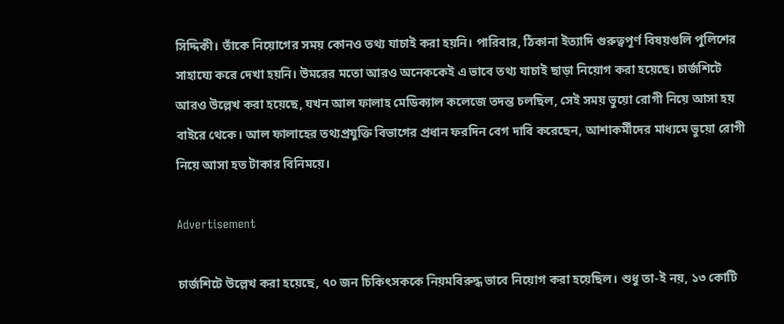সিদ্দিকী। তাঁকে নিয়োগের সময় কোনও তথ্য যাচাই করা হয়নি। পারিবার, ঠিকানা ইত্যাদি গুরুত্বপূর্ণ বিষয়গুলি পুলিশের সাহায্যে করে দেখা হয়নি। উমরের মতো আরও অনেককেই এ ভাবে তথ্য যাচাই ছাড়া নিয়োগ করা হয়েছে। চার্জশিটে আরও উল্লেখ করা হয়েছে, যখন আল ফালাহ মেডিক্যাল কলেজে তদন্ত চলছিল, সেই সময় ভুয়ো রোগী নিয়ে আসা হয় বাইরে থেকে। আল ফালাহের তথ্যপ্রযুক্তি বিভাগের প্রধান ফরদিন বেগ দাবি করেছেন, আশাকর্মীদের মাধ্যমে ভুয়ো রোগী নিয়ে আসা হত টাকার বিনিময়ে।

Advertisement

চার্জশিটে উল্লেখ করা হয়েছে, ৭০ জন চিকিৎসককে নিয়মবিরুদ্ধ ভাবে নিয়োগ করা হয়েছিল। শুধু তা-ই নয়, ১৩ কোটি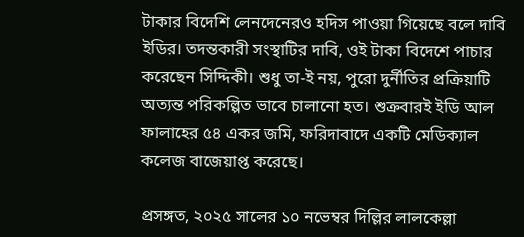টাকার বিদেশি লেনদেনেরও হদিস পাওয়া গিয়েছে বলে দাবি ইডির। তদন্তকারী সংস্থাটির দাবি, ওই টাকা বিদেশে পাচার করেছেন সিদ্দিকী। শুধু তা-ই নয়, পুরো দুর্নীতির প্রক্রিয়াটি অত্যন্ত পরিকল্পিত ভাবে চালানো হত। শুক্রবারই ইডি আল ফালাহের ৫৪ একর জমি, ফরিদাবাদে একটি মেডিক্যাল কলেজ বাজেয়াপ্ত করেছে।

প্রসঙ্গত, ২০২৫ সালের ১০ নভেম্বর দিল্লির লালকেল্লা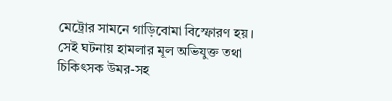মেট্রোর সামনে গাড়িবোমা বিস্ফোরণ হয়। সেই ঘটনায় হামলার মূল অভিযুক্ত তথা চিকিৎসক উমর-সহ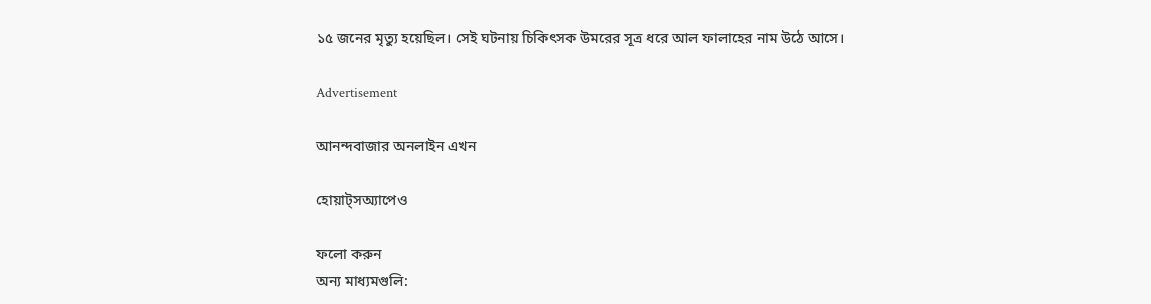১৫ জনের মৃত্যু হয়েছিল। সেই ঘটনায় চিকিৎসক উমরের সূত্র ধরে আল ফালাহের নাম উঠে আসে।

Advertisement

আনন্দবাজার অনলাইন এখন

হোয়াট্‌সঅ্যাপেও

ফলো করুন
অন্য মাধ্যমগুলি: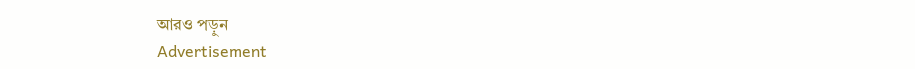আরও পড়ুন
Advertisement